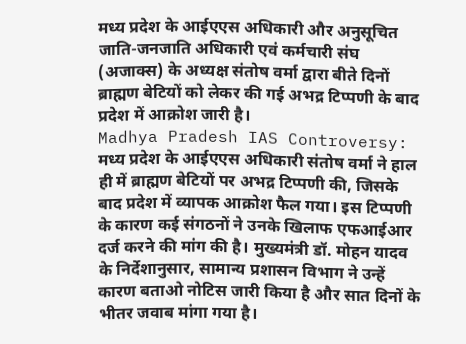मध्य प्रदेश के आईएएस अधिकारी और अनुसूचित जाति-जनजाति अधिकारी एवं कर्मचारी संघ (अजाक्स) के अध्यक्ष संतोष वर्मा द्वारा बीते दिनों ब्राह्मण बेटियों को लेकर की गई अभद्र टिप्पणी के बाद प्रदेश में आक्रोश जारी है।
Madhya Pradesh IAS Controversy: मध्य प्रदेश के आईएएस अधिकारी संतोष वर्मा ने हाल ही में ब्राह्मण बेटियों पर अभद्र टिप्पणी की, जिसके बाद प्रदेश में व्यापक आक्रोश फैल गया। इस टिप्पणी के कारण कई संगठनों ने उनके खिलाफ एफआईआर दर्ज करने की मांग की है। मुख्यमंत्री डॉ. मोहन यादव के निर्देशानुसार, सामान्य प्रशासन विभाग ने उन्हें कारण बताओ नोटिस जारी किया है और सात दिनों के भीतर जवाब मांगा गया है।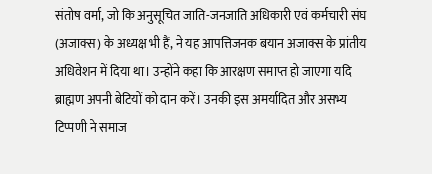संतोष वर्मा, जो कि अनुसूचित जाति-जनजाति अधिकारी एवं कर्मचारी संघ (अजाक्स) के अध्यक्ष भी हैं, ने यह आपत्तिजनक बयान अजाक्स के प्रांतीय अधिवेशन में दिया था। उन्होंने कहा कि आरक्षण समाप्त हो जाएगा यदि ब्राह्मण अपनी बेटियों को दान करें। उनकी इस अमर्यादित और असभ्य टिप्पणी ने समाज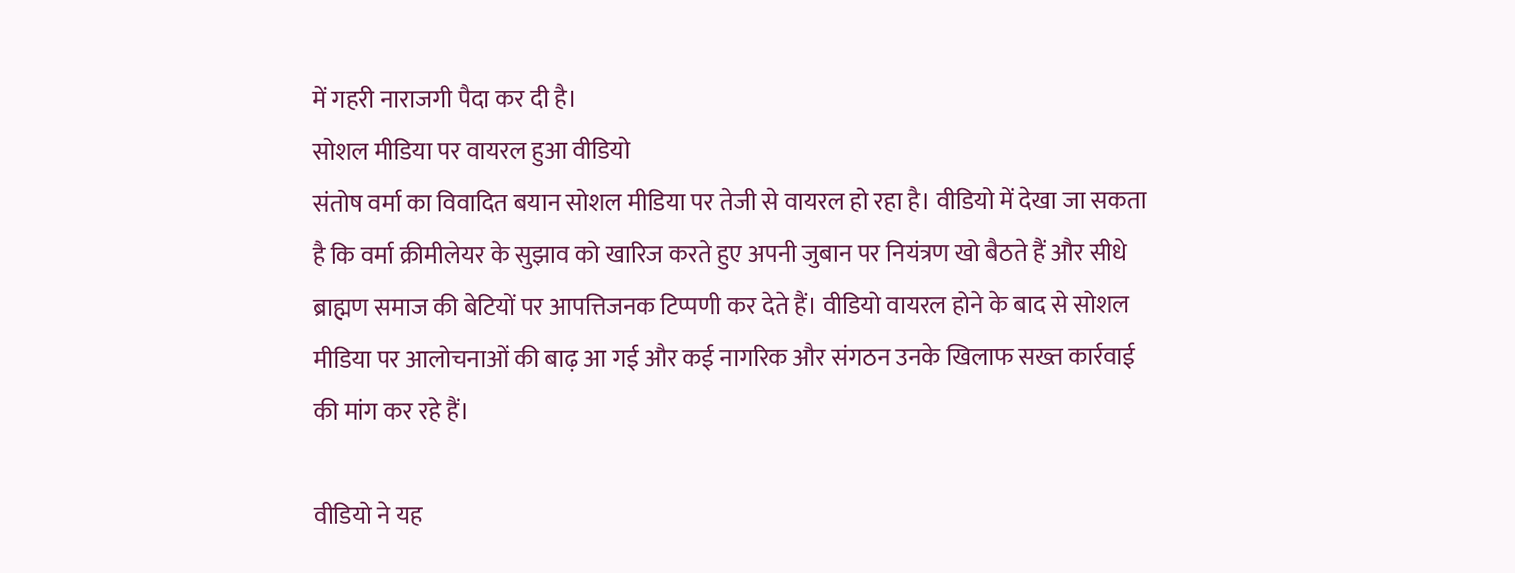में गहरी नाराजगी पैदा कर दी है।
सोशल मीडिया पर वायरल हुआ वीडियो
संतोष वर्मा का विवादित बयान सोशल मीडिया पर तेजी से वायरल हो रहा है। वीडियो में देखा जा सकता है कि वर्मा क्रीमीलेयर के सुझाव को खारिज करते हुए अपनी जुबान पर नियंत्रण खो बैठते हैं और सीधे ब्राह्मण समाज की बेटियों पर आपत्तिजनक टिप्पणी कर देते हैं। वीडियो वायरल होने के बाद से सोशल मीडिया पर आलोचनाओं की बाढ़ आ गई और कई नागरिक और संगठन उनके खिलाफ सख्त कार्रवाई की मांग कर रहे हैं।

वीडियो ने यह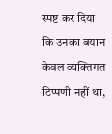स्पष्ट कर दिया कि उनका बयान केवल व्यक्तिगत टिप्पणी नहीं था,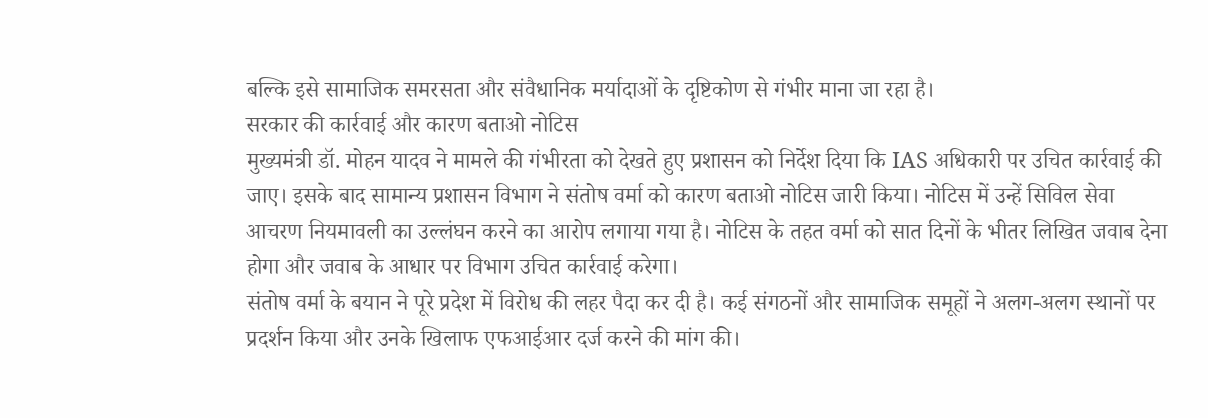बल्कि इसे सामाजिक समरसता और संवैधानिक मर्यादाओं के दृष्टिकोण से गंभीर माना जा रहा है।
सरकार की कार्रवाई और कारण बताओ नोटिस
मुख्यमंत्री डॉ. मोहन यादव ने मामले की गंभीरता को देखते हुए प्रशासन को निर्देश दिया कि IAS अधिकारी पर उचित कार्रवाई की जाए। इसके बाद सामान्य प्रशासन विभाग ने संतोष वर्मा को कारण बताओ नोटिस जारी किया। नोटिस में उन्हें सिविल सेवा आचरण नियमावली का उल्लंघन करने का आरोप लगाया गया है। नोटिस के तहत वर्मा को सात दिनों के भीतर लिखित जवाब देना होगा और जवाब के आधार पर विभाग उचित कार्रवाई करेगा।
संतोष वर्मा के बयान ने पूरे प्रदेश में विरोध की लहर पैदा कर दी है। कई संगठनों और सामाजिक समूहों ने अलग-अलग स्थानों पर प्रदर्शन किया और उनके खिलाफ एफआईआर दर्ज करने की मांग की।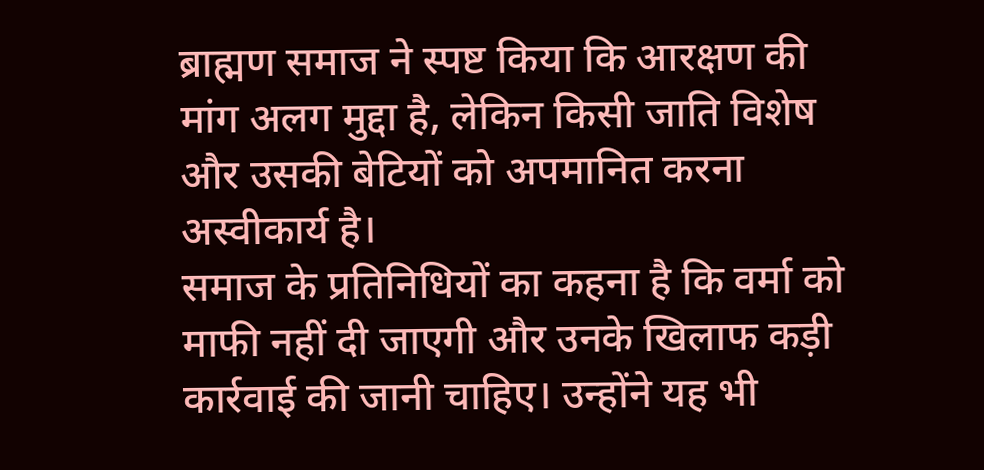ब्राह्मण समाज ने स्पष्ट किया कि आरक्षण की मांग अलग मुद्दा है, लेकिन किसी जाति विशेष और उसकी बेटियों को अपमानित करना अस्वीकार्य है।
समाज के प्रतिनिधियों का कहना है कि वर्मा को माफी नहीं दी जाएगी और उनके खिलाफ कड़ी कार्रवाई की जानी चाहिए। उन्होंने यह भी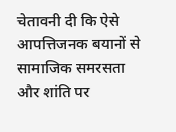चेतावनी दी कि ऐसे आपत्तिजनक बयानों से सामाजिक समरसता और शांति पर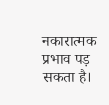नकारात्मक प्रभाव पड़ सकता है।